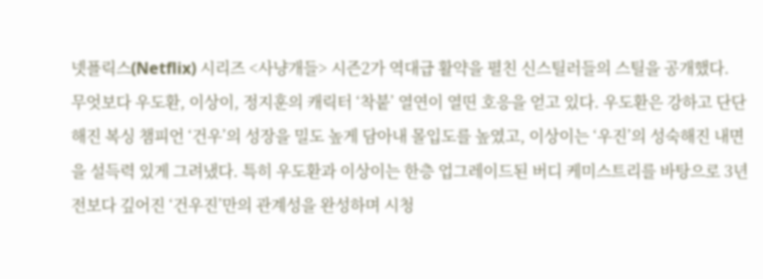넷플릭스(Netflix) 시리즈 <사냥개들> 시즌2가 역대급 활약을 펼친 신스틸러들의 스틸을 공개했다.
무엇보다 우도환, 이상이, 정지훈의 캐릭터 ‘착붙’ 열연이 열띤 호응을 얻고 있다. 우도환은 강하고 단단해진 복싱 챔피언 ‘건우’의 성장을 밀도 높게 담아내 몰입도를 높였고, 이상이는 ‘우진’의 성숙해진 내면을 설득력 있게 그려냈다. 특히 우도환과 이상이는 한층 업그레이드된 버디 케미스트리를 바탕으로 3년 전보다 깊어진 ‘건우진’만의 관계성을 완성하며 시청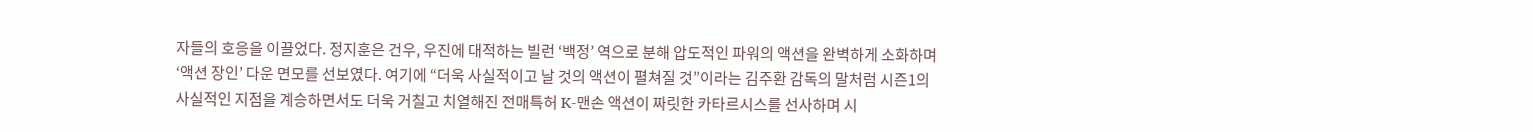자들의 호응을 이끌었다. 정지훈은 건우, 우진에 대적하는 빌런 ‘백정’ 역으로 분해 압도적인 파워의 액션을 완벽하게 소화하며 ‘액션 장인’ 다운 면모를 선보였다. 여기에 “더욱 사실적이고 날 것의 액션이 펼쳐질 것”이라는 김주환 감독의 말처럼 시즌1의 사실적인 지점을 계승하면서도 더욱 거칠고 치열해진 전매특허 K-맨손 액션이 짜릿한 카타르시스를 선사하며 시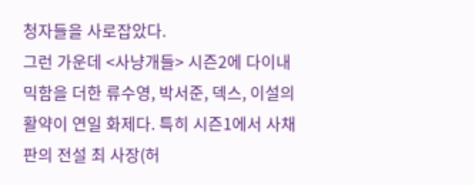청자들을 사로잡았다.
그런 가운데 <사냥개들> 시즌2에 다이내믹함을 더한 류수영, 박서준, 덱스, 이설의 활약이 연일 화제다. 특히 시즌1에서 사채 판의 전설 최 사장(허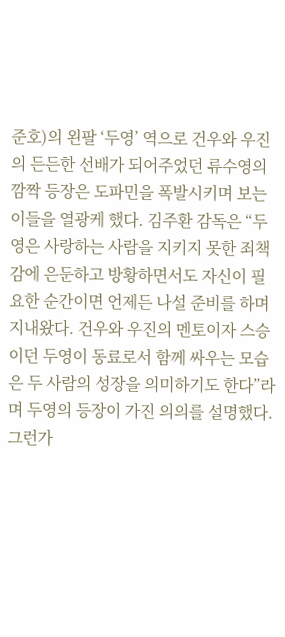준호)의 왼팔 ‘두영’ 역으로 건우와 우진의 든든한 선배가 되어주었던 류수영의 깜짝 등장은 도파민을 폭발시키며 보는 이들을 열광케 했다. 김주환 감독은 “두영은 사랑하는 사람을 지키지 못한 죄책감에 은둔하고 방황하면서도 자신이 필요한 순간이면 언제든 나설 준비를 하며 지내왔다. 건우와 우진의 멘토이자 스승이던 두영이 동료로서 함께 싸우는 모습은 두 사람의 성장을 의미하기도 한다”라며 두영의 등장이 가진 의의를 설명했다. 그런가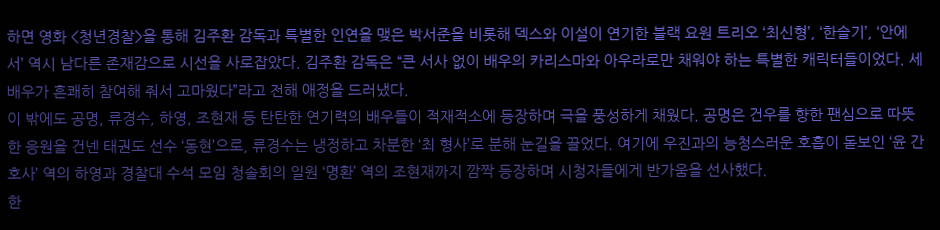하면 영화 <청년경찰>을 통해 김주환 감독과 특별한 인연을 맺은 박서준을 비롯해 덱스와 이설이 연기한 블랙 요원 트리오 ‘최신형’, ‘한슬기’, ‘안에서’ 역시 남다른 존재감으로 시선을 사로잡았다. 김주환 감독은 “큰 서사 없이 배우의 카리스마와 아우라로만 채워야 하는 특별한 캐릭터들이었다. 세 배우가 흔쾌히 참여해 줘서 고마웠다”라고 전해 애정을 드러냈다.
이 밖에도 공명, 류경수, 하영, 조현재 등 탄탄한 연기력의 배우들이 적재적소에 등장하며 극을 풍성하게 채웠다. 공명은 건우를 향한 팬심으로 따뜻한 응원을 건넨 태권도 선수 ‘동현’으로, 류경수는 냉정하고 차분한 ‘최 형사’로 분해 눈길을 끌었다. 여기에 우진과의 능청스러운 호흡이 돋보인 ‘윤 간호사’ 역의 하영과 경찰대 수석 모임 청솔회의 일원 ‘명환’ 역의 조현재까지 깜짝 등장하며 시청자들에게 반가움을 선사했다.
한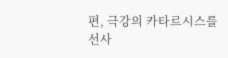편, 극강의 카타르시스를 선사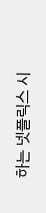하는 넷플릭스 시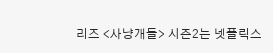리즈 <사냥개들> 시즌2는 넷플릭스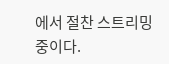에서 절찬 스트리밍 중이다.